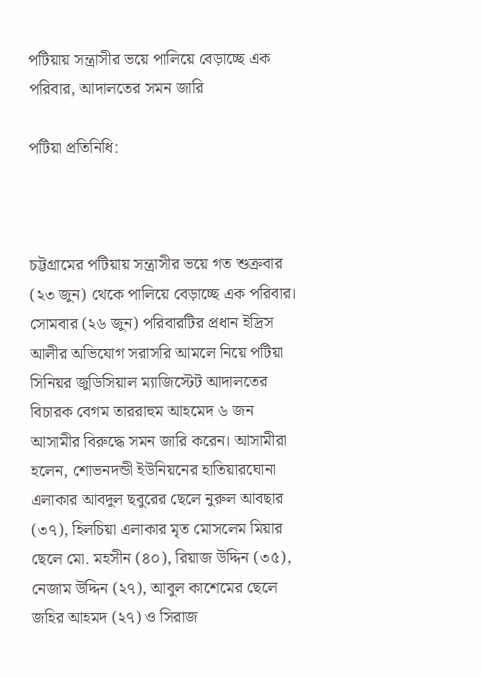পটিয়ায় সন্ত্রাসীর ভয়ে পালিয়ে বেড়াচ্ছে এক পরিবার, আদালতের সমন জারি

পটিয়া প্রতিনিধি:



চট্টগ্রামের পটিয়ায় সন্ত্রাসীর ভয়ে গত শুক্রবার (২৩ জুন) থেকে পালিয়ে বেড়াচ্ছে এক পরিবার। সোমবার (২৬ জুন) পরিবারটির প্রধান ইদ্রিস আলীর অভিযোগ সরাসরি আমলে নিয়ে পটিয়া সিনিয়র জুডিসিয়াল ম্যাজিস্টেট আদালতের বিচারক বেগম তাররাহুম আহমেদ ৬ জন আসামীর বিরুদ্ধে সমন জারি করেন। আসামীরা হলেন, শোভনদন্ডী ইউনিয়নের হাতিয়ারঘোনা এলাকার আবদুল ছবুরের ছেলে নুরুল আবছার (৩৭), হিলচিয়া এলাকার মৃত মোসলেম মিয়ার ছেলে মো. মহসীন (৪০), রিয়াজ উদ্দিন (৩৫), নেজাম উদ্দিন (২৭), আবুল কাশেমের ছেলে জহির আহমদ (২৭) ও সিরাজ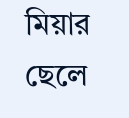মিয়ার ছেলে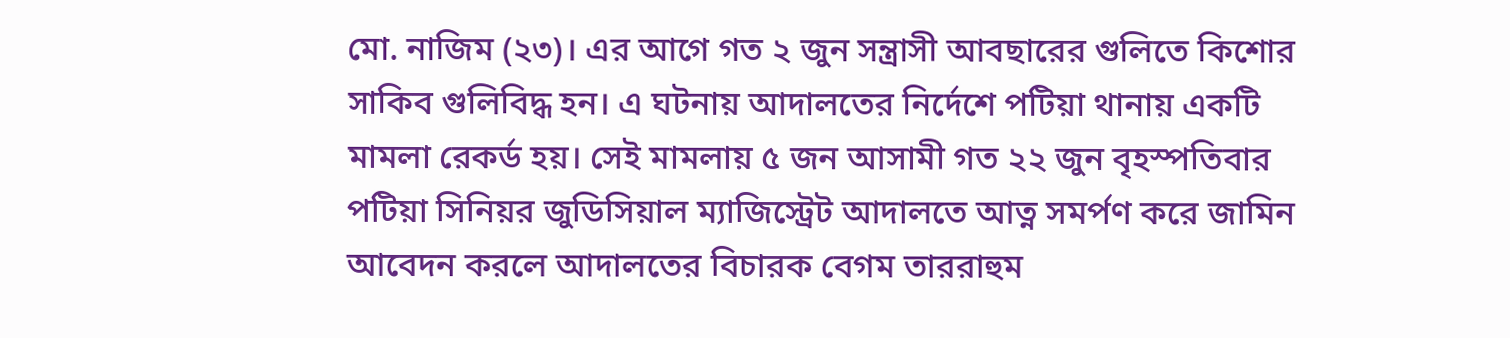মো. নাজিম (২৩)। এর আগে গত ২ জুন সন্ত্রাসী আবছারের গুলিতে কিশোর সাকিব গুলিবিদ্ধ হন। এ ঘটনায় আদালতের নির্দেশে পটিয়া থানায় একটি মামলা রেকর্ড হয়। সেই মামলায় ৫ জন আসামী গত ২২ জুন বৃহস্পতিবার পটিয়া সিনিয়র জুডিসিয়াল ম্যাজিস্ট্রেট আদালতে আত্ন সমর্পণ করে জামিন আবেদন করলে আদালতের বিচারক বেগম তাররাহুম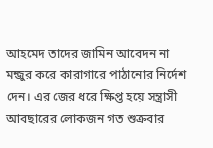আহমেদ তাদের জামিন আবেদন না মন্জুর করে কারাগারে পাঠানোর নির্দেশ দেন। এর জের ধরে ক্ষিপ্ত হয়ে সন্ত্রাসী আবছারের লোকজন গত শুক্রবার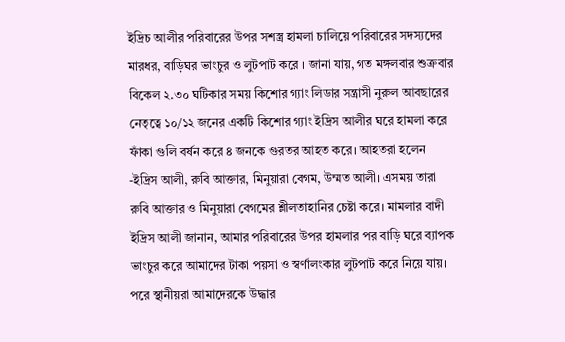ইদ্রিচ আলীর পরিবারের উপর সশস্ত্র হামলা চালিয়ে পরিবারের সদস্যদের মারধর, বাড়িঘর ভাংচুর ও লুটপাট করে । জানা যায়, গত মঙ্গলবার শুক্রবার বিকেল ২.৩০ ঘটিকার সময় কিশোর গ্যাং লিডার সন্ত্রাসী নুরুল আবছারের নেতৃত্বে ১০/১২ জনের একটি কিশোর গ্যাং ইদ্রিস আলীর ঘরে হামলা করে ফাঁকা গুলি বর্ষন করে ৪ জনকে গুরতর আহত করে। আহতরা হলেন -ইদ্রিস আলী, রুবি আক্তার, মিনুয়ারা বেগম, উম্মত আলী। এসময় তারা রুবি আক্তার ও মিনুয়ারা বেগমের শ্লীলতাহানির চেষ্টা করে। মামলার বাদী ইদ্রিস আলী জানান, আমার পরিবারের উপর হামলার পর বাড়ি ঘরে ব্যাপক ভাংচুর করে আমাদের টাকা পয়সা ও স্বর্ণালংকার লুটপাট করে নিয়ে যায়। পরে স্থানীয়রা আমাদেরকে উদ্ধার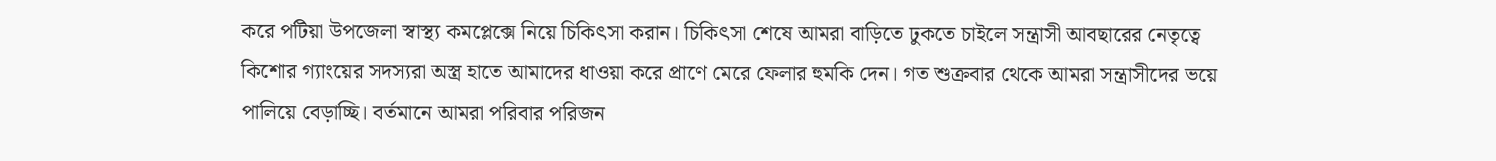করে পটিয়া উপজেলা স্বাস্থ্য কমপ্লেক্সে নিয়ে চিকিৎসা করান। চিকিৎসা শেষে আমরা বাড়িতে ঢুকতে চাইলে সন্ত্রাসী আবছারের নেতৃত্বে কিশোর গ্যাংয়ের সদস্যরা অস্ত্র হাতে আমাদের ধাওয়া করে প্রাণে মেরে ফেলার হুমকি দেন। গত শুক্রবার থেকে আমরা সন্ত্রাসীদের ভয়ে পালিয়ে বেড়াচ্ছি। বর্তমানে আমরা পরিবার পরিজন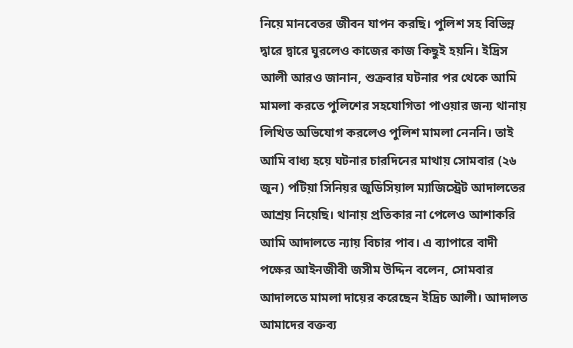নিয়ে মানবেতর জীবন যাপন করছি। পুলিশ সহ বিভিন্ন দ্বারে দ্বারে ঘুরলেও কাজের কাজ কিছুই হয়নি। ইদ্রিস আলী আরও জানান, শুক্রবার ঘটনার পর থেকে আমি মামলা করতে পুলিশের সহযোগিতা পাওয়ার জন্য থানায় লিখিত অভিযোগ করলেও পুলিশ মামলা নেননি। তাই আমি বাধ্য হয়ে ঘটনার চারদিনের মাথায় সোমবার (২৬ জুন) পটিয়া সিনিয়র জুডিসিয়াল ম্যাজিস্ট্রেট আদালতের আশ্রয় নিয়েছি। থানায় প্রতিকার না পেলেও আশাকরি আমি আদালতে ন্যায় বিচার পাব। এ ব্যাপারে বাদী পক্ষের আইনজীবী জসীম উদ্দিন বলেন, সোমবার আদালতে মামলা দায়ের করেছেন ইদ্রিচ আলী। আদালত আমাদের বক্তব্য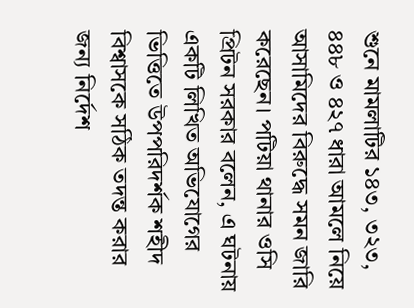শুনে মামলাটির ১৪৩, ৩২৩, ৪৪৮ ও ৪২৭ ধারা আমলে নিয়ে আসামিদের বিরুদ্ধে সমন জারি করেছেন। পটিয়া থানার ওসি প্রিটন সরকার বলেন, এ ঘটনায় একটি লিখিত অভিযোগের ভিত্তিতে উপপরিদর্শক শহীদ বিশ্বাসকে সঠিক তদন্ত করার জন্য নির্দেশ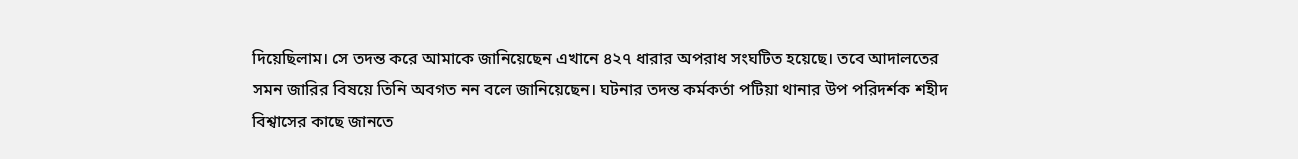দিয়েছিলাম। সে তদন্ত করে আমাকে জানিয়েছেন এখানে ৪২৭ ধারার অপরাধ সংঘটিত হয়েছে। তবে আদালতের সমন জারির বিষয়ে তিনি অবগত নন বলে জানিয়েছেন। ঘটনার তদন্ত কর্মকর্তা পটিয়া থানার উপ পরিদর্শক শহীদ বিশ্বাসের কাছে জানতে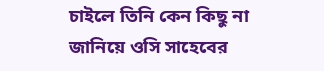চাইলে তিনি কেন কিছু না জানিয়ে ওসি সাহেবের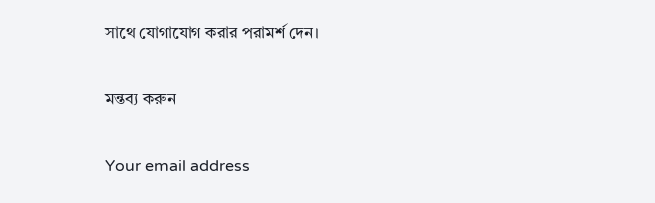সাথে যোগাযোগ করার পরামর্শ দেন।

মন্তব্য করুন

Your email address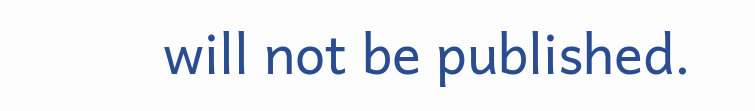will not be published.